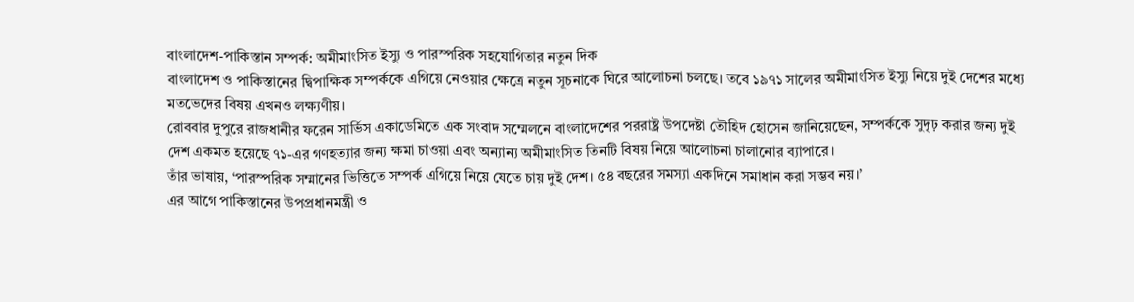বাংলাদেশ-পাকিস্তান সম্পর্ক: অমীমাংসিত ইস্যু ও পারস্পরিক সহযোগিতার নতুন দিক
বাংলাদেশ ও পাকিস্তানের দ্বিপাক্ষিক সম্পর্ককে এগিয়ে নেওয়ার ক্ষেত্রে নতুন সূচনাকে ঘিরে আলোচনা চলছে। তবে ১৯৭১ সালের অমীমাংসিত ইস্যু নিয়ে দুই দেশের মধ্যে মতভেদের বিষয় এখনও লক্ষ্যণীয়।
রোববার দুপুরে রাজধানীর ফরেন সার্ভিস একাডেমিতে এক সংবাদ সম্মেলনে বাংলাদেশের পররাষ্ট্র উপদেষ্টা তৌহিদ হোসেন জানিয়েছেন, সম্পর্ককে সুদৃঢ় করার জন্য দুই দেশ একমত হয়েছে ৭১-এর গণহত্যার জন্য ক্ষমা চাওয়া এবং অন্যান্য অমীমাংসিত তিনটি বিষয় নিয়ে আলোচনা চালানোর ব্যাপারে।
তাঁর ভাষায়, ‘পারস্পরিক সম্মানের ভিত্তিতে সম্পর্ক এগিয়ে নিয়ে যেতে চায় দুই দেশ। ৫৪ বছরের সমস্যা একদিনে সমাধান করা সম্ভব নয়।’
এর আগে পাকিস্তানের উপপ্রধানমন্ত্রী ও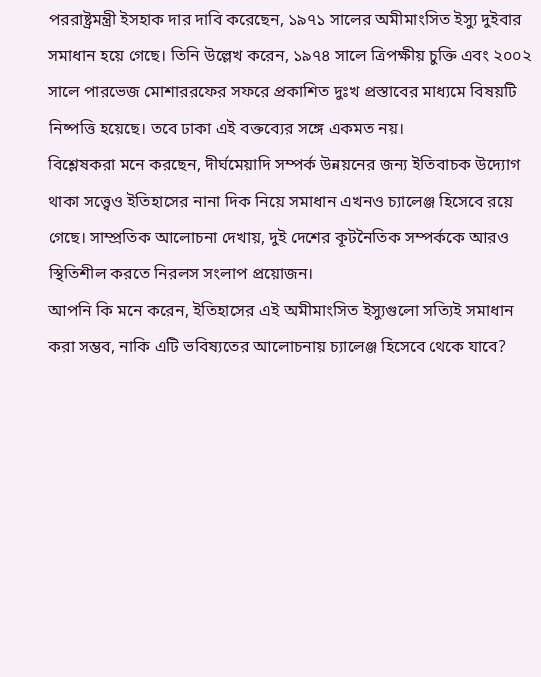পররাষ্ট্রমন্ত্রী ইসহাক দার দাবি করেছেন, ১৯৭১ সালের অমীমাংসিত ইস্যু দুইবার সমাধান হয়ে গেছে। তিনি উল্লেখ করেন, ১৯৭৪ সালে ত্রিপক্ষীয় চুক্তি এবং ২০০২ সালে পারভেজ মোশাররফের সফরে প্রকাশিত দুঃখ প্রস্তাবের মাধ্যমে বিষয়টি নিষ্পত্তি হয়েছে। তবে ঢাকা এই বক্তব্যের সঙ্গে একমত নয়।
বিশ্লেষকরা মনে করছেন, দীর্ঘমেয়াদি সম্পর্ক উন্নয়নের জন্য ইতিবাচক উদ্যোগ থাকা সত্ত্বেও ইতিহাসের নানা দিক নিয়ে সমাধান এখনও চ্যালেঞ্জ হিসেবে রয়ে গেছে। সাম্প্রতিক আলোচনা দেখায়, দুই দেশের কূটনৈতিক সম্পর্ককে আরও স্থিতিশীল করতে নিরলস সংলাপ প্রয়োজন।
আপনি কি মনে করেন, ইতিহাসের এই অমীমাংসিত ইস্যুগুলো সত্যিই সমাধান করা সম্ভব, নাকি এটি ভবিষ্যতের আলোচনায় চ্যালেঞ্জ হিসেবে থেকে যাবে?